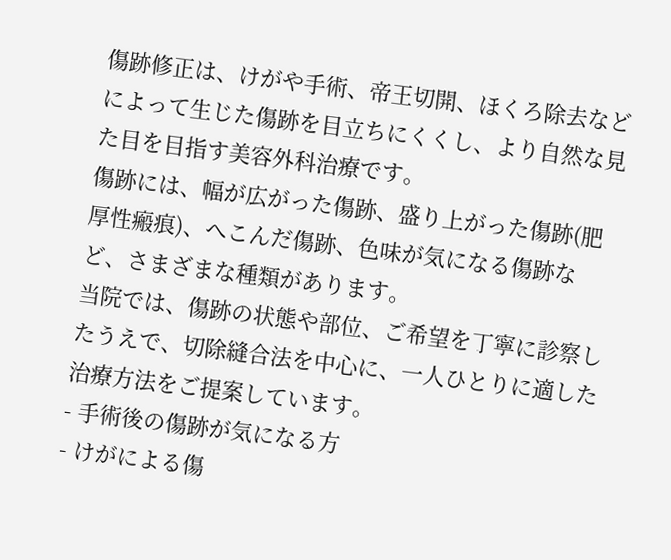傷跡修正は、けがや手術、帝王切開、ほくろ除去などによって生じた傷跡を目立ちにくくし、より自然な見た目を目指す美容外科治療です。
傷跡には、幅が広がった傷跡、盛り上がった傷跡(肥厚性瘢痕)、へこんだ傷跡、色味が気になる傷跡など、さまざまな種類があります。
当院では、傷跡の状態や部位、ご希望を丁寧に診察したうえで、切除縫合法を中心に、一人ひとりに適した治療方法をご提案しています。
- 手術後の傷跡が気になる方
- けがによる傷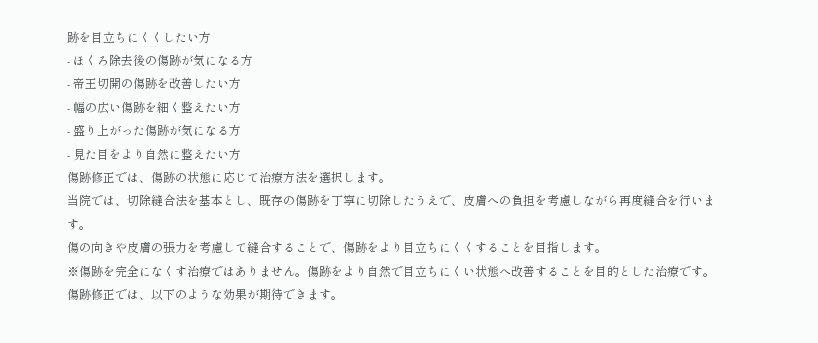跡を目立ちにくくしたい方
- ほくろ除去後の傷跡が気になる方
- 帝王切開の傷跡を改善したい方
- 幅の広い傷跡を細く整えたい方
- 盛り上がった傷跡が気になる方
- 見た目をより自然に整えたい方
傷跡修正では、傷跡の状態に応じて治療方法を選択します。
当院では、切除縫合法を基本とし、既存の傷跡を丁寧に切除したうえで、皮膚への負担を考慮しながら再度縫合を行います。
傷の向きや皮膚の張力を考慮して縫合することで、傷跡をより目立ちにくくすることを目指します。
※傷跡を完全になくす治療ではありません。傷跡をより自然で目立ちにくい状態へ改善することを目的とした治療です。
傷跡修正では、以下のような効果が期待できます。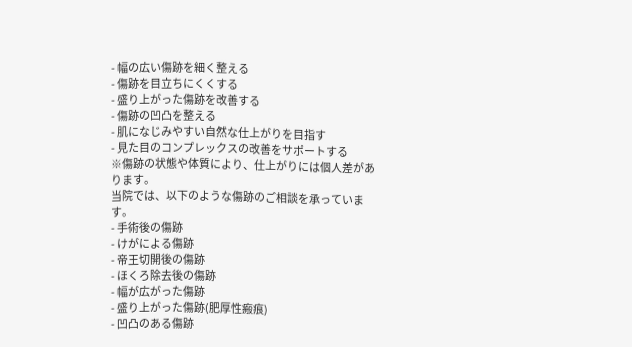- 幅の広い傷跡を細く整える
- 傷跡を目立ちにくくする
- 盛り上がった傷跡を改善する
- 傷跡の凹凸を整える
- 肌になじみやすい自然な仕上がりを目指す
- 見た目のコンプレックスの改善をサポートする
※傷跡の状態や体質により、仕上がりには個人差があります。
当院では、以下のような傷跡のご相談を承っています。
- 手術後の傷跡
- けがによる傷跡
- 帝王切開後の傷跡
- ほくろ除去後の傷跡
- 幅が広がった傷跡
- 盛り上がった傷跡(肥厚性瘢痕)
- 凹凸のある傷跡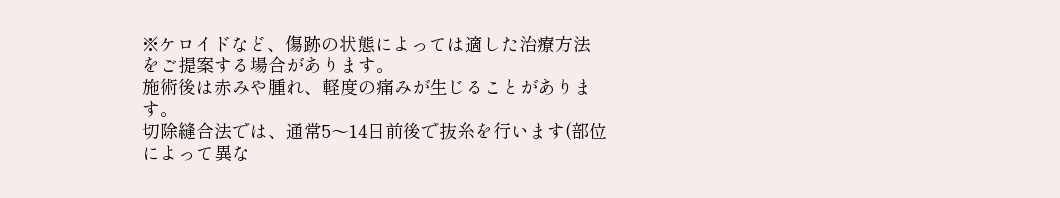※ケロイドなど、傷跡の状態によっては適した治療方法をご提案する場合があります。
施術後は赤みや腫れ、軽度の痛みが生じることがあります。
切除縫合法では、通常5〜14日前後で抜糸を行います(部位によって異な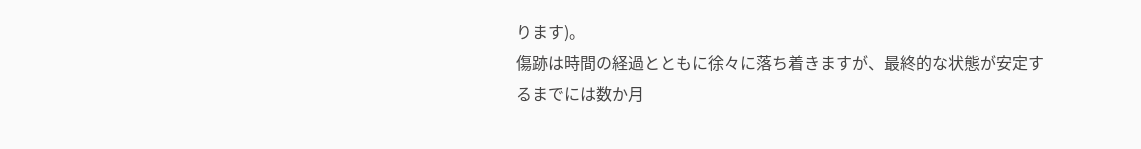ります)。
傷跡は時間の経過とともに徐々に落ち着きますが、最終的な状態が安定するまでには数か月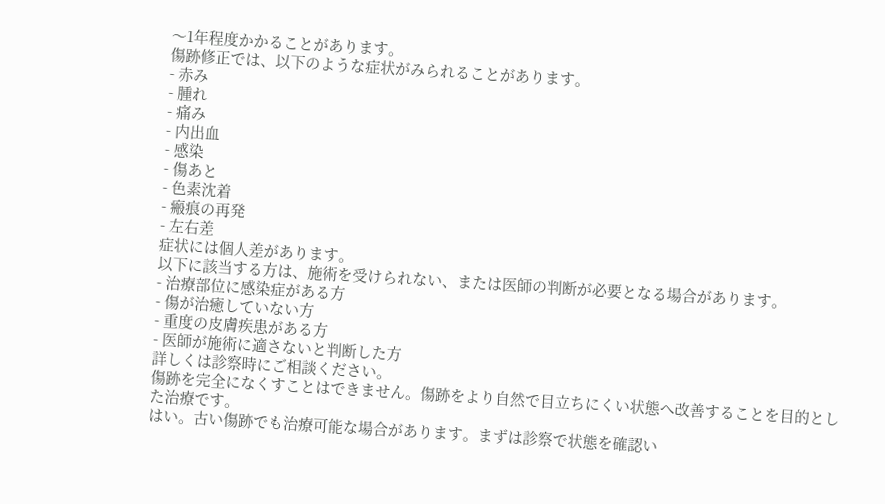〜1年程度かかることがあります。
傷跡修正では、以下のような症状がみられることがあります。
- 赤み
- 腫れ
- 痛み
- 内出血
- 感染
- 傷あと
- 色素沈着
- 瘢痕の再発
- 左右差
症状には個人差があります。
以下に該当する方は、施術を受けられない、または医師の判断が必要となる場合があります。
- 治療部位に感染症がある方
- 傷が治癒していない方
- 重度の皮膚疾患がある方
- 医師が施術に適さないと判断した方
詳しくは診察時にご相談ください。
傷跡を完全になくすことはできません。傷跡をより自然で目立ちにくい状態へ改善することを目的とした治療です。
はい。古い傷跡でも治療可能な場合があります。まずは診察で状態を確認い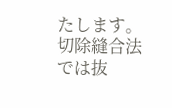たします。
切除縫合法では抜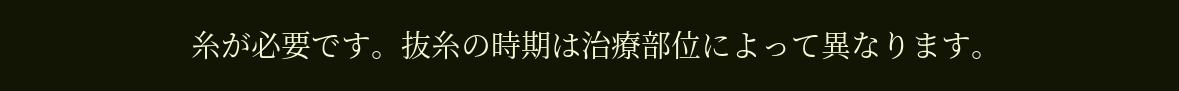糸が必要です。抜糸の時期は治療部位によって異なります。